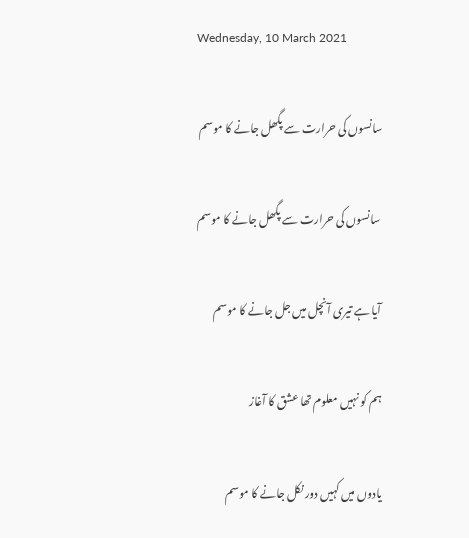Wednesday, 10 March 2021

سانسوں کی حرارت سے پگھل جانے کا موسم

 سانسوں کی حرارت سے پگھل جانے کا موسم

آیا ہے تیری آنچل میں جل جانے کا موسم

ہم کو نہیں معلوم تھا عشق کا آغاز

یادوں میں کہیں دور نکل جانے کا موسم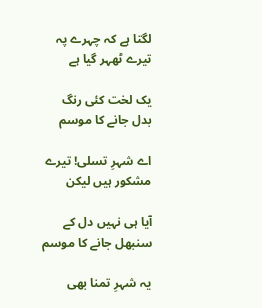لگتا ہے کہ چہرے پہ تیرے ٹھہر گیا ہے

یک لخت کئی رنگ بدل جانے کا موسم

اے شہرِ تسلی! تیرے مشکور ہیں لیکن

آیا ہی نہیں دل کے سنبھل جانے کا موسم

یہ شہرِ تمنا بھی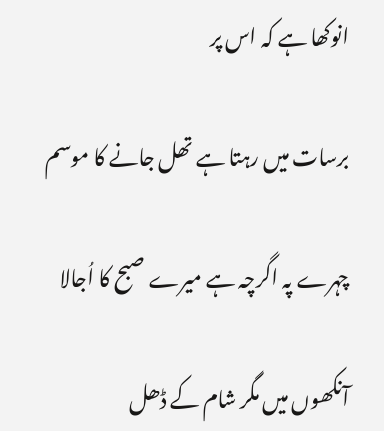انوکھا ہے کہ اس پر

برسات میں رہتا ہے تھل جانے کا موسم

چہرے پہ اگرچہ ہے میرے صبح کا اُجالا

آنکھوں میں مگر شام کے ڈھل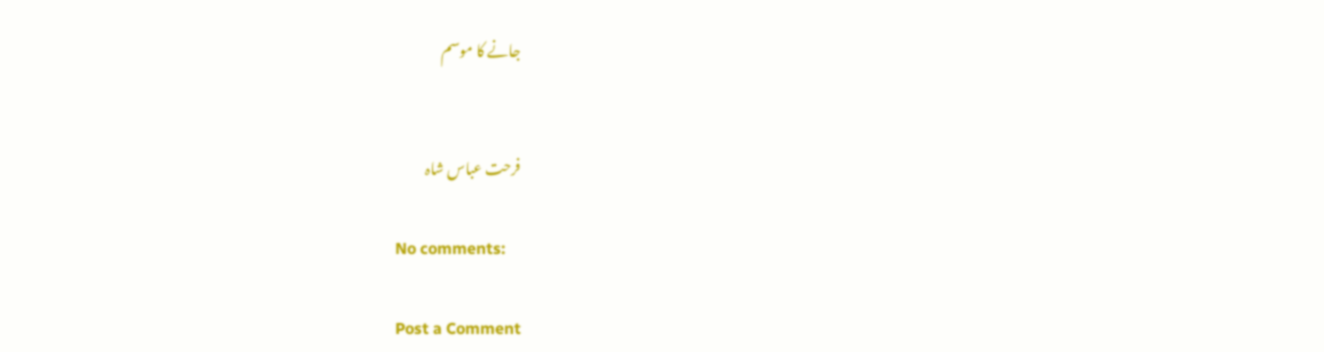جانے کا موسم


فرحت عباس شاہ

No comments:

Post a Comment